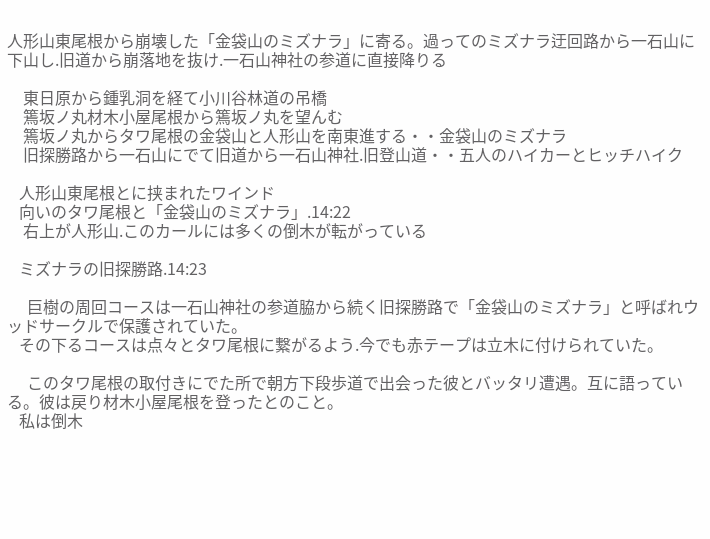人形山東尾根から崩壊した「金袋山のミズナラ」に寄る。過ってのミズナラ迂回路から一石山に下山し.旧道から崩落地を抜け.一石山神社の参道に直接降りる

    東日原から鍾乳洞を経て小川谷林道の吊橋
    篶坂ノ丸材木小屋尾根から篶坂ノ丸を望んむ
    篶坂ノ丸からタワ尾根の金袋山と人形山を南東進する・・金袋山のミズナラ
    旧探勝路から一石山にでて旧道から一石山神社.旧登山道・・五人のハイカーとヒッチハイク

   人形山東尾根とに挟まれたワインド
   向いのタワ尾根と「金袋山のミズナラ」.14:22
    右上が人形山.このカールには多くの倒木が転がっている

   ミズナラの旧探勝路.14:23

     巨樹の周回コースは一石山神社の参道脇から続く旧探勝路で「金袋山のミズナラ」と呼ばれウッドサークルで保護されていた。
   その下るコースは点々とタワ尾根に繋がるよう.今でも赤テープは立木に付けられていた。

     このタワ尾根の取付きにでた所で朝方下段歩道で出会った彼とバッタリ遭遇。互に語っている。彼は戻り材木小屋尾根を登ったとのこと。
   私は倒木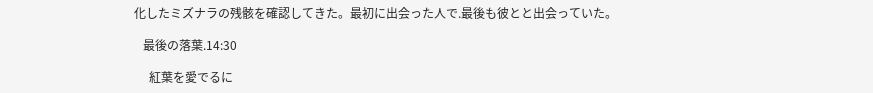化したミズナラの残骸を確認してきた。最初に出会った人で.最後も彼とと出会っていた。

   最後の落葉.14:30

     紅葉を愛でるに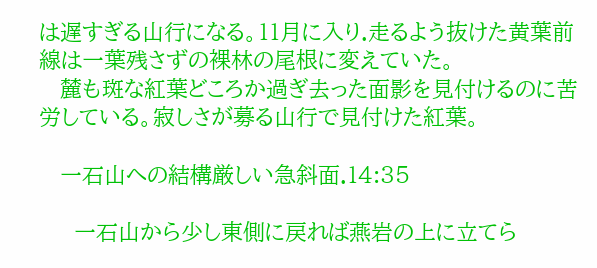は遅すぎる山行になる。11月に入り.走るよう抜けた黄葉前線は一葉残さずの裸林の尾根に変えていた。
   麓も斑な紅葉どころか過ぎ去った面影を見付けるのに苦労している。寂しさが募る山行で見付けた紅葉。

   一石山への結構厳しい急斜面.14:35

     一石山から少し東側に戻れば燕岩の上に立てら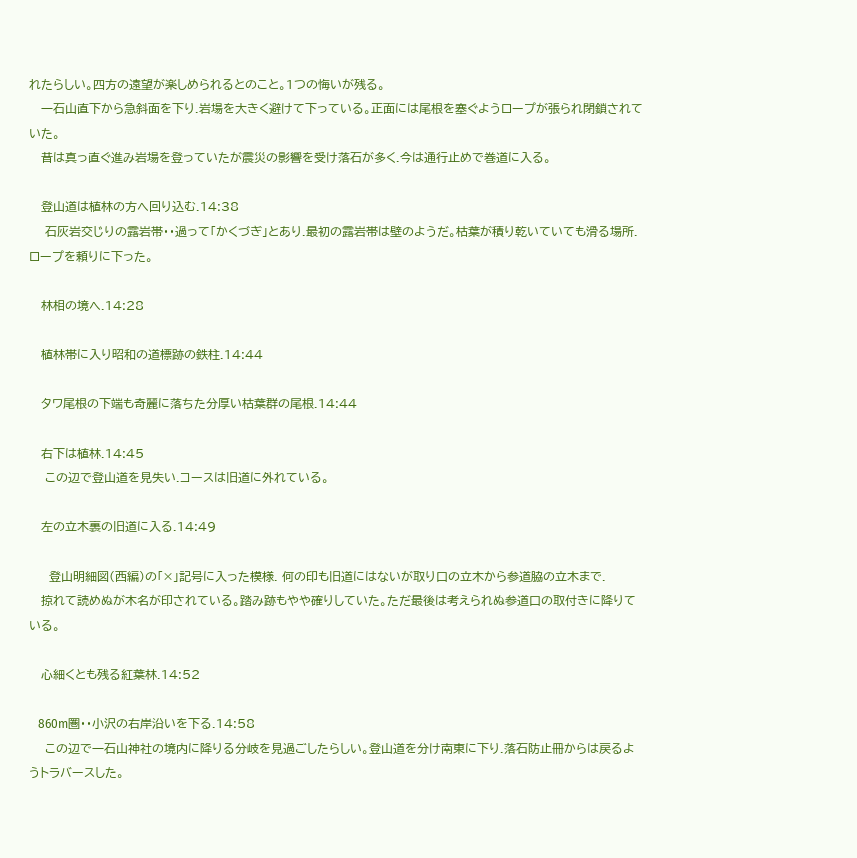れたらしい。四方の遠望が楽しめられるとのこと。1つの悔いが残る。
   一石山直下から急斜面を下り.岩場を大きく避けて下っている。正面には尾根を塞ぐようロープが張られ閉鎖されていた。
   昔は真っ直ぐ進み岩場を登っていたが震災の影響を受け落石が多く.今は通行止めで巻道に入る。

   登山道は植林の方へ回り込む.14:38
    石灰岩交じりの露岩帯・・過って「かくづぎ」とあり.最初の露岩帯は壁のようだ。枯葉が積り乾いていても滑る場所.ロープを頼りに下った。

   林相の境へ.14:28

   植林帯に入り昭和の道標跡の鉄柱.14:44

   タワ尾根の下端も奇麗に落ちた分厚い枯葉群の尾根.14:44

   右下は植林.14:45
    この辺で登山道を見失い.コースは旧道に外れている。

   左の立木裏の旧道に入る.14:49

     登山明細図(西編)の「×」記号に入った模様. 何の印も旧道にはないが取り口の立木から参道脇の立木まで.
   掠れて読めぬが木名が印されている。踏み跡もやや確りしていた。ただ最後は考えられぬ参道口の取付きに降りている。

   心細くとも残る紅葉林.14:52

   860m圏・・小沢の右岸沿いを下る.14:58
    この辺で一石山神社の境内に降りる分岐を見過ごしたらしい。登山道を分け南東に下り.落石防止冊からは戻るようトラバースした。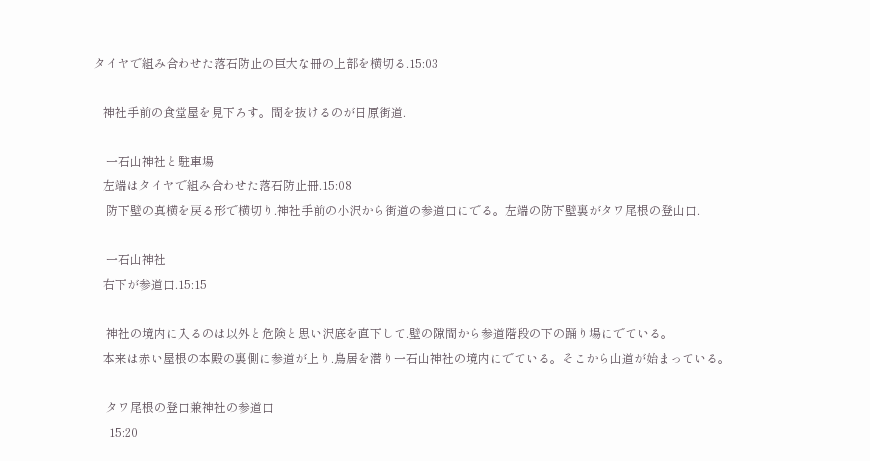タイヤで組み合わせた落石防止の巨大な冊の上部を横切る.15:03

   神社手前の食堂屋を見下ろす。間を抜けるのが日原街道.

    一石山神社と駐車場
   左端はタイヤで組み合わせた落石防止冊.15:08
    防下壁の真横を戻る形で横切り.神社手前の小沢から街道の参道口にでる。左端の防下壁裏がタワ尾根の登山口.

    一石山神社
   右下が参道口.15:15

    神社の境内に入るのは以外と危険と思い沢底を直下して.壁の隙間から参道階段の下の踊り場にでている。
   本来は赤い屋根の本殿の裏側に参道が上り.鳥居を潜り一石山神社の境内にでている。そこから山道が始まっている。

    タワ尾根の登口兼神社の参道口
     15:20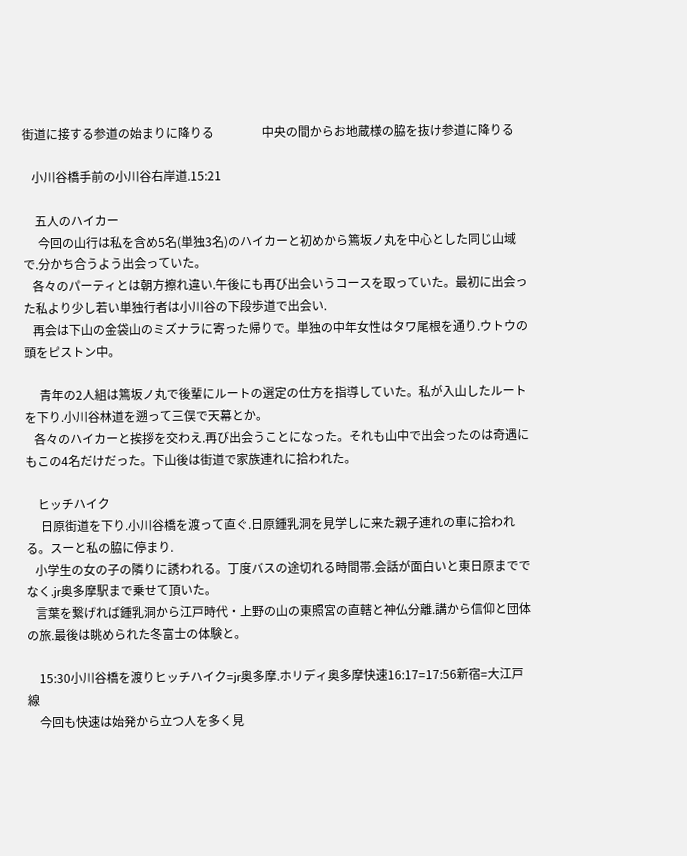街道に接する参道の始まりに降りる                中央の間からお地蔵様の脇を抜け参道に降りる

   小川谷橋手前の小川谷右岸道.15:21

    五人のハイカー
     今回の山行は私を含め5名(単独3名)のハイカーと初めから篶坂ノ丸を中心とした同じ山域で.分かち合うよう出会っていた。
   各々のパーティとは朝方擦れ違い.午後にも再び出会いうコースを取っていた。最初に出会った私より少し若い単独行者は小川谷の下段歩道で出会い.
   再会は下山の金袋山のミズナラに寄った帰りで。単独の中年女性はタワ尾根を通り.ウトウの頭をピストン中。

     青年の2人組は篶坂ノ丸で後輩にルートの選定の仕方を指導していた。私が入山したルートを下り.小川谷林道を遡って三俣で天幕とか。
   各々のハイカーと挨拶を交わえ.再び出会うことになった。それも山中で出会ったのは奇遇にもこの4名だけだった。下山後は街道で家族連れに拾われた。

    ヒッチハイク
     日原街道を下り.小川谷橋を渡って直ぐ.日原鍾乳洞を見学しに来た親子連れの車に拾われる。スーと私の脇に停まり.
   小学生の女の子の隣りに誘われる。丁度バスの途切れる時間帯.会話が面白いと東日原まででなく.jr奥多摩駅まで乗せて頂いた。
   言葉を繋げれば鍾乳洞から江戸時代・上野の山の東照宮の直轄と神仏分離.講から信仰と団体の旅.最後は眺められた冬富士の体験と。

    15:30小川谷橋を渡りヒッチハイク=jr奥多摩.ホリディ奥多摩快速16:17=17:56新宿=大江戸線
    今回も快速は始発から立つ人を多く見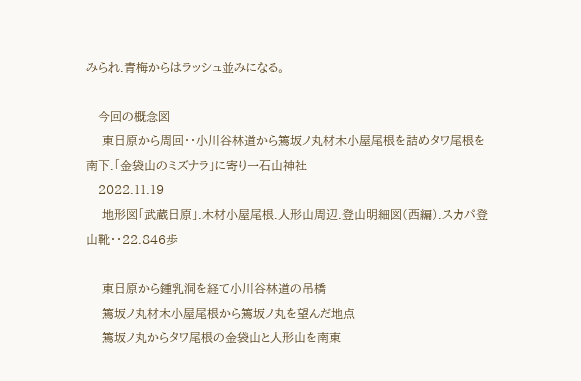みられ.青梅からはラッシュ並みになる。

   今回の概念図
    東日原から周回・・小川谷林道から篶坂ノ丸材木小屋尾根を詰めタワ尾根を南下.「金袋山のミズナラ」に寄り一石山神社
   2022.11.19
    地形図「武蔵日原」.木材小屋尾根.人形山周辺.登山明細図(西編).スカパ登山靴・・22.846歩

    東日原から鍾乳洞を経て小川谷林道の吊橋
    篶坂ノ丸材木小屋尾根から篶坂ノ丸を望んだ地点
    篶坂ノ丸からタワ尾根の金袋山と人形山を南東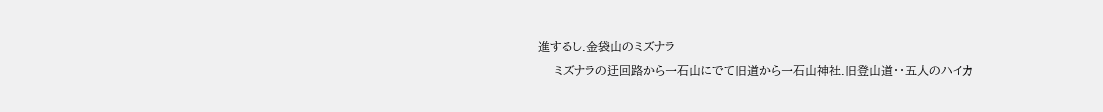進するし.金袋山のミズナラ
    ミズナラの迂回路から一石山にでて旧道から一石山神社.旧登山道・・五人のハイカ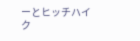ーとヒッチハイク